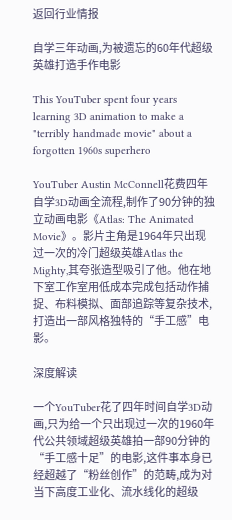返回行业情报

自学三年动画,为被遗忘的60年代超级英雄打造手作电影

This YouTuber spent four years learning 3D animation to make a "terribly handmade movie" about a forgotten 1960s superhero

YouTuber Austin McConnell花费四年自学3D动画全流程,制作了90分钟的独立动画电影《Atlas: The Animated Movie》。影片主角是1964年只出现过一次的冷门超级英雄Atlas the Mighty,其夸张造型吸引了他。他在地下室工作室用低成本完成包括动作捕捉、布料模拟、面部追踪等复杂技术,打造出一部风格独特的“手工感”电影。

深度解读

一个YouTuber花了四年时间自学3D动画,只为给一个只出现过一次的1960年代公共领域超级英雄拍一部90分钟的“手工感十足”的电影,这件事本身已经超越了“粉丝创作”的范畴,成为对当下高度工业化、流水线化的超级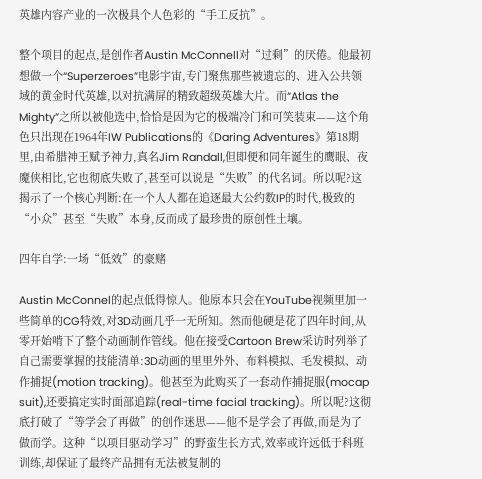英雄内容产业的一次极具个人色彩的“手工反抗”。

整个项目的起点,是创作者Austin McConnell对“过剩”的厌倦。他最初想做一个“Superzeroes”电影宇宙,专门聚焦那些被遗忘的、进入公共领域的黄金时代英雄,以对抗满屏的精致超级英雄大片。而“Atlas the Mighty”之所以被他选中,恰恰是因为它的极端冷门和可笑装束——这个角色只出现在1964年IW Publications的《Daring Adventures》第18期里,由希腊神王赋予神力,真名Jim Randall,但即便和同年诞生的鹰眼、夜魔侠相比,它也彻底失败了,甚至可以说是“失败”的代名词。所以呢?这揭示了一个核心判断:在一个人人都在追逐最大公约数IP的时代,极致的“小众”甚至“失败”本身,反而成了最珍贵的原创性土壤。

四年自学:一场“低效”的豪赌

Austin McConnel的起点低得惊人。他原本只会在YouTube视频里加一些简单的CG特效,对3D动画几乎一无所知。然而他硬是花了四年时间,从零开始啃下了整个动画制作管线。他在接受Cartoon Brew采访时列举了自己需要掌握的技能清单:3D动画的里里外外、布料模拟、毛发模拟、动作捕捉(motion tracking)。他甚至为此购买了一套动作捕捉服(mocap suit),还要搞定实时面部追踪(real-time facial tracking)。所以呢?这彻底打破了“等学会了再做”的创作迷思——他不是学会了再做,而是为了做而学。这种“以项目驱动学习”的野蛮生长方式,效率或许远低于科班训练,却保证了最终产品拥有无法被复制的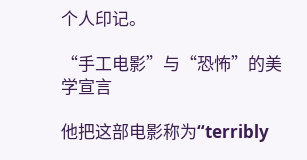个人印记。

“手工电影”与“恐怖”的美学宣言

他把这部电影称为“terribly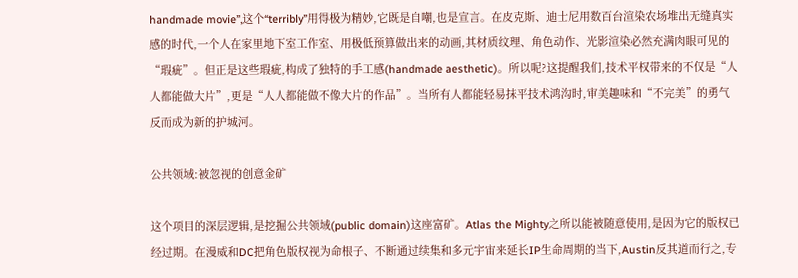handmade movie”,这个“terribly”用得极为精妙,它既是自嘲,也是宣言。在皮克斯、迪士尼用数百台渲染农场堆出无缝真实感的时代,一个人在家里地下室工作室、用极低预算做出来的动画,其材质纹理、角色动作、光影渲染必然充满肉眼可见的“瑕疵”。但正是这些瑕疵,构成了独特的手工感(handmade aesthetic)。所以呢?这提醒我们,技术平权带来的不仅是“人人都能做大片”,更是“人人都能做不像大片的作品”。当所有人都能轻易抹平技术鸿沟时,审美趣味和“不完美”的勇气反而成为新的护城河。

公共领域:被忽视的创意金矿

这个项目的深层逻辑,是挖掘公共领域(public domain)这座富矿。Atlas the Mighty之所以能被随意使用,是因为它的版权已经过期。在漫威和DC把角色版权视为命根子、不断通过续集和多元宇宙来延长IP生命周期的当下,Austin反其道而行之,专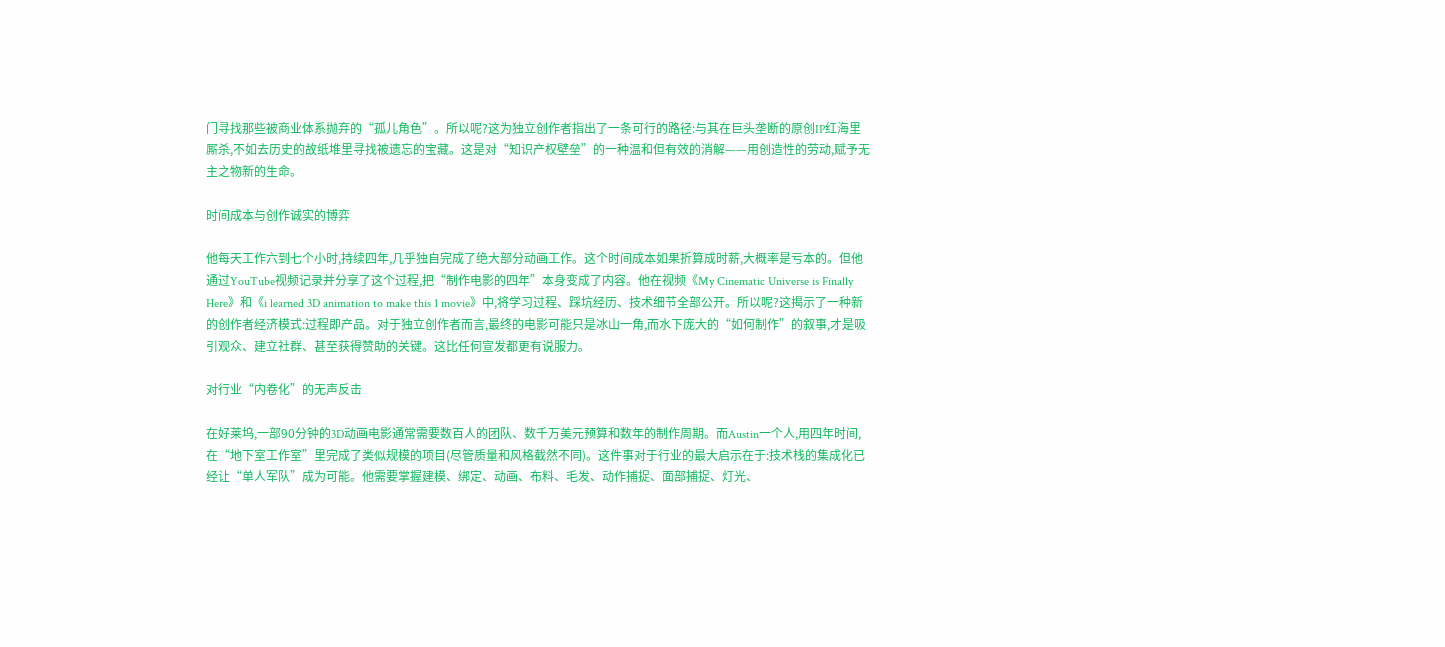门寻找那些被商业体系抛弃的“孤儿角色”。所以呢?这为独立创作者指出了一条可行的路径:与其在巨头垄断的原创IP红海里厮杀,不如去历史的故纸堆里寻找被遗忘的宝藏。这是对“知识产权壁垒”的一种温和但有效的消解——用创造性的劳动,赋予无主之物新的生命。

时间成本与创作诚实的博弈

他每天工作六到七个小时,持续四年,几乎独自完成了绝大部分动画工作。这个时间成本如果折算成时薪,大概率是亏本的。但他通过YouTube视频记录并分享了这个过程,把“制作电影的四年”本身变成了内容。他在视频《My Cinematic Universe is Finally Here》和《i learned 3D animation to make this 1 movie》中,将学习过程、踩坑经历、技术细节全部公开。所以呢?这揭示了一种新的创作者经济模式:过程即产品。对于独立创作者而言,最终的电影可能只是冰山一角,而水下庞大的“如何制作”的叙事,才是吸引观众、建立社群、甚至获得赞助的关键。这比任何宣发都更有说服力。

对行业“内卷化”的无声反击

在好莱坞,一部90分钟的3D动画电影通常需要数百人的团队、数千万美元预算和数年的制作周期。而Austin一个人,用四年时间,在“地下室工作室”里完成了类似规模的项目(尽管质量和风格截然不同)。这件事对于行业的最大启示在于:技术栈的集成化已经让“单人军队”成为可能。他需要掌握建模、绑定、动画、布料、毛发、动作捕捉、面部捕捉、灯光、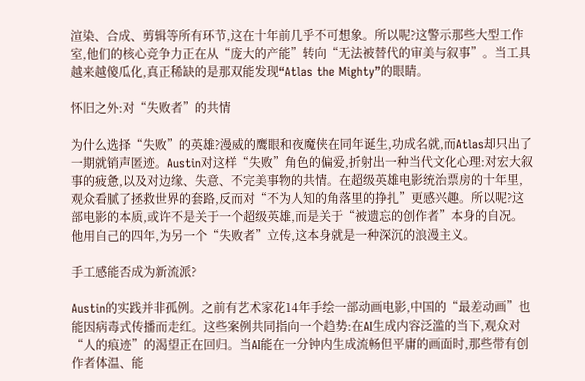渲染、合成、剪辑等所有环节,这在十年前几乎不可想象。所以呢?这警示那些大型工作室,他们的核心竞争力正在从“庞大的产能”转向“无法被替代的审美与叙事”。当工具越来越傻瓜化,真正稀缺的是那双能发现“Atlas the Mighty”的眼睛。

怀旧之外:对“失败者”的共情

为什么选择“失败”的英雄?漫威的鹰眼和夜魔侠在同年诞生,功成名就,而Atlas却只出了一期就销声匿迹。Austin对这样“失败”角色的偏爱,折射出一种当代文化心理:对宏大叙事的疲惫,以及对边缘、失意、不完美事物的共情。在超级英雄电影统治票房的十年里,观众看腻了拯救世界的套路,反而对“不为人知的角落里的挣扎”更感兴趣。所以呢?这部电影的本质,或许不是关于一个超级英雄,而是关于“被遗忘的创作者”本身的自况。他用自己的四年,为另一个“失败者”立传,这本身就是一种深沉的浪漫主义。

手工感能否成为新流派?

Austin的实践并非孤例。之前有艺术家花14年手绘一部动画电影,中国的“最差动画”也能因病毒式传播而走红。这些案例共同指向一个趋势:在AI生成内容泛滥的当下,观众对“人的痕迹”的渴望正在回归。当AI能在一分钟内生成流畅但平庸的画面时,那些带有创作者体温、能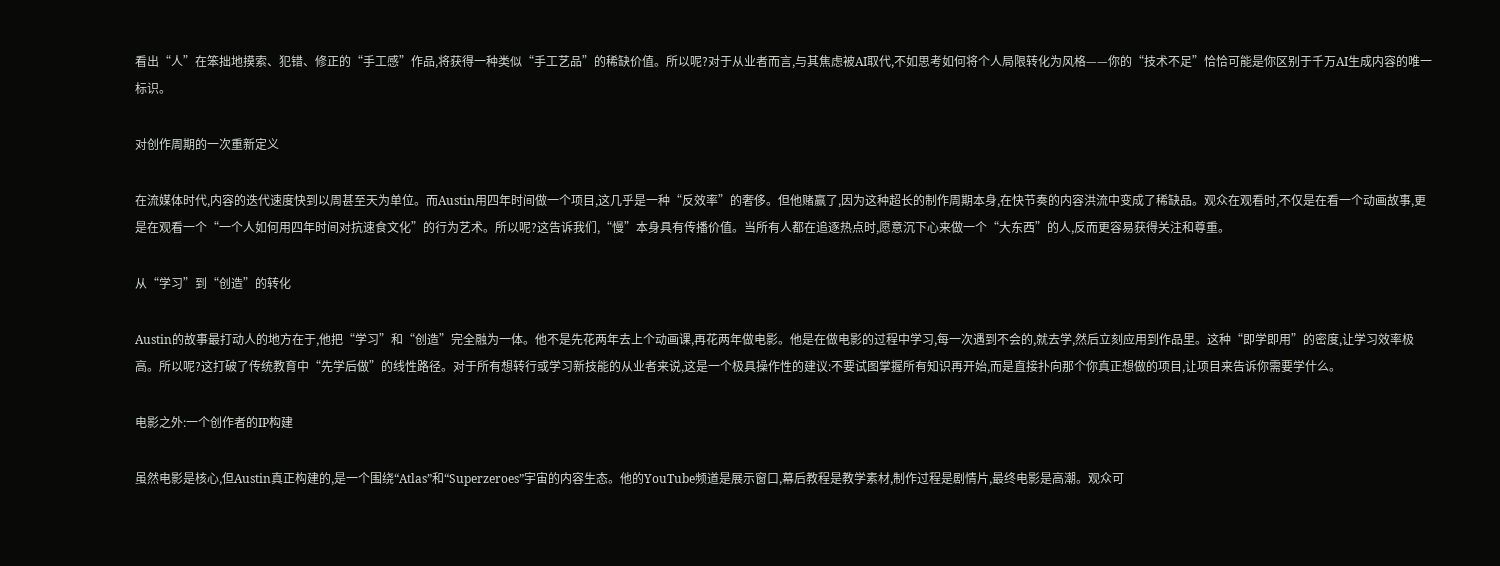看出“人”在笨拙地摸索、犯错、修正的“手工感”作品,将获得一种类似“手工艺品”的稀缺价值。所以呢?对于从业者而言,与其焦虑被AI取代,不如思考如何将个人局限转化为风格——你的“技术不足”恰恰可能是你区别于千万AI生成内容的唯一标识。

对创作周期的一次重新定义

在流媒体时代,内容的迭代速度快到以周甚至天为单位。而Austin用四年时间做一个项目,这几乎是一种“反效率”的奢侈。但他赌赢了,因为这种超长的制作周期本身,在快节奏的内容洪流中变成了稀缺品。观众在观看时,不仅是在看一个动画故事,更是在观看一个“一个人如何用四年时间对抗速食文化”的行为艺术。所以呢?这告诉我们,“慢”本身具有传播价值。当所有人都在追逐热点时,愿意沉下心来做一个“大东西”的人,反而更容易获得关注和尊重。

从“学习”到“创造”的转化

Austin的故事最打动人的地方在于,他把“学习”和“创造”完全融为一体。他不是先花两年去上个动画课,再花两年做电影。他是在做电影的过程中学习,每一次遇到不会的,就去学,然后立刻应用到作品里。这种“即学即用”的密度,让学习效率极高。所以呢?这打破了传统教育中“先学后做”的线性路径。对于所有想转行或学习新技能的从业者来说,这是一个极具操作性的建议:不要试图掌握所有知识再开始,而是直接扑向那个你真正想做的项目,让项目来告诉你需要学什么。

电影之外:一个创作者的IP构建

虽然电影是核心,但Austin真正构建的,是一个围绕“Atlas”和“Superzeroes”宇宙的内容生态。他的YouTube频道是展示窗口,幕后教程是教学素材,制作过程是剧情片,最终电影是高潮。观众可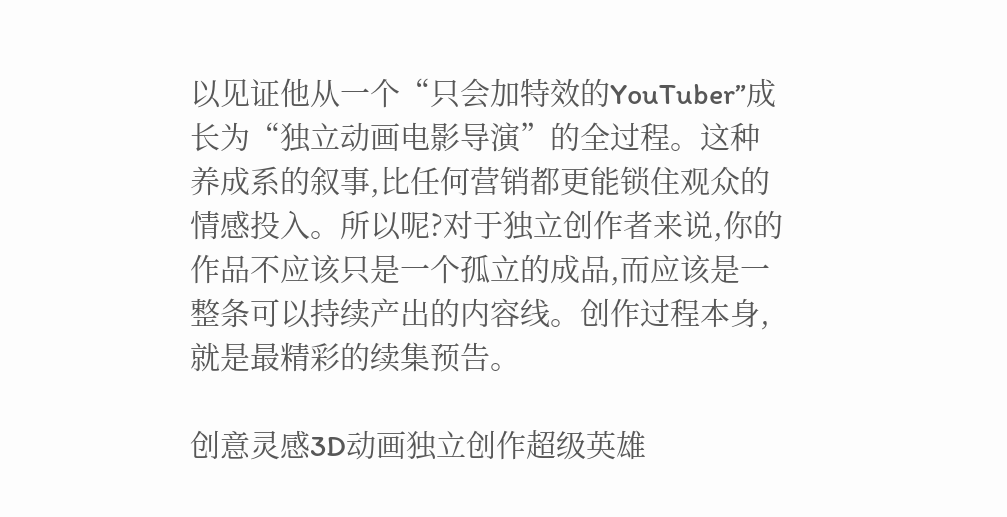以见证他从一个“只会加特效的YouTuber”成长为“独立动画电影导演”的全过程。这种养成系的叙事,比任何营销都更能锁住观众的情感投入。所以呢?对于独立创作者来说,你的作品不应该只是一个孤立的成品,而应该是一整条可以持续产出的内容线。创作过程本身,就是最精彩的续集预告。

创意灵感3D动画独立创作超级英雄